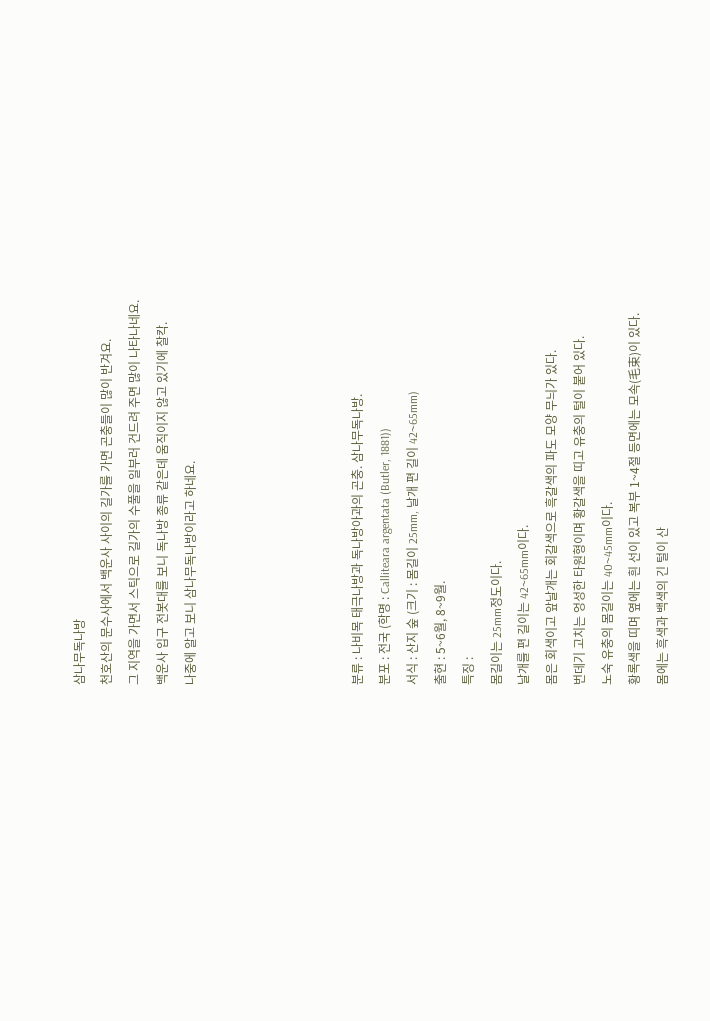삼나무독나방
천호산의 문수사에서 백운사 사이의 길가를 가면 곤충들이 많이 반겨요.
그 지역을 가면서 스틱으로 길가의 수풀을 일부러 건드려 주면 많이 나타나네요.
백운사 입구 전봇대를 보니 독나방 종류 같은데 움직이지 않고 있기에 찰칵.
나중에 알고 보니 삼나무독나방이라고 하네요.





분류 : 나비목 태극나방과 독나방아과의 곤충. 삼나무독나방.
분포 : 전국 (학명 : Calliteara argentata (Butler, 1881))
서식 : 산지 숲 (크기 : 몸길이 25mm, 날개 편 길이 42~65mm)
출현 : 5~6월, 8~9월.
특징 :
몸길이는 25mm정도이다.
날개를 편 길이는 42~65mm이다.
몸은 회색이고 앞날개는 회갈색으로 흑갈색의 파도 모양 무늬가 있다.
번데기 고치는 엉성한 타원형이며 황갈색을 띠고 유충의 털이 붙어 있다.
노숙 유충의 몸길이는 40~45mm이다.
황록색을 띠며 옆에는 흰 선이 있고 복부 1~4절 등면에는 모속(毛束)이 있다.
몸에는 흑색과 백색의 긴 털이 산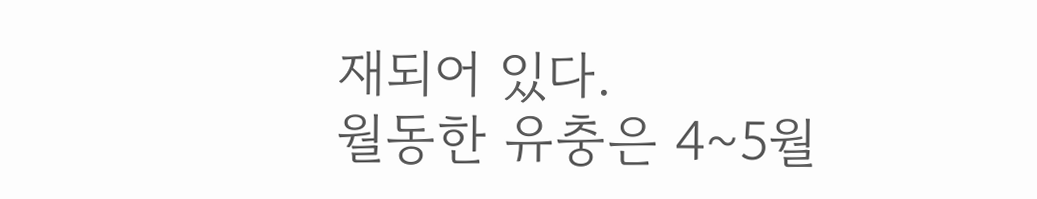재되어 있다.
월동한 유충은 4~5월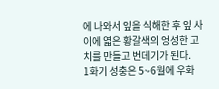에 나와서 잎을 식해한 후 잎 사이에 엷은 황갈색의 엉성한 고치를 만들고 번데기가 된다.
1화기 성충은 5~6월에 우화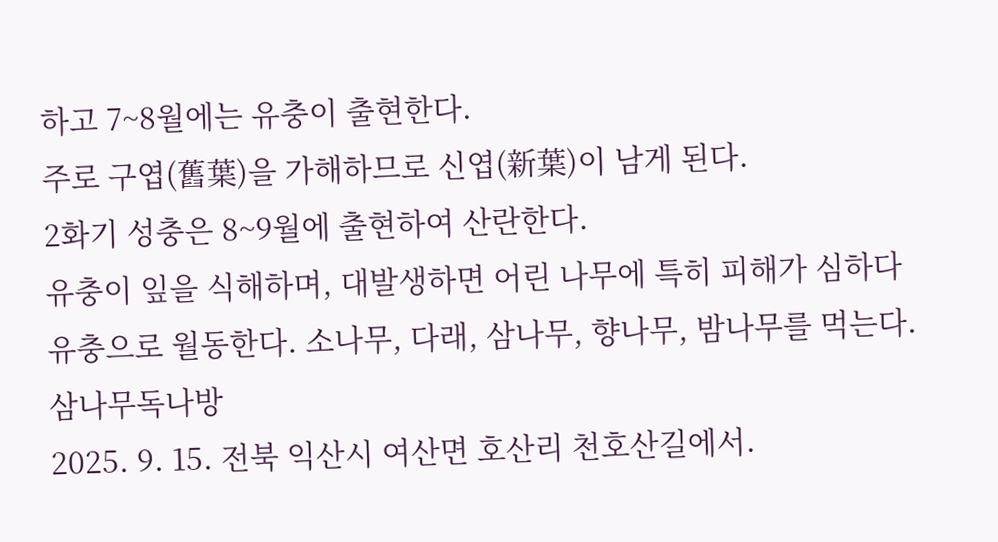하고 7~8월에는 유충이 출현한다.
주로 구엽(舊葉)을 가해하므로 신엽(新葉)이 남게 된다.
2화기 성충은 8~9월에 출현하여 산란한다.
유충이 잎을 식해하며, 대발생하면 어린 나무에 특히 피해가 심하다
유충으로 월동한다. 소나무, 다래, 삼나무, 향나무, 밤나무를 먹는다.
삼나무독나방
2025. 9. 15. 전북 익산시 여산면 호산리 천호산길에서.